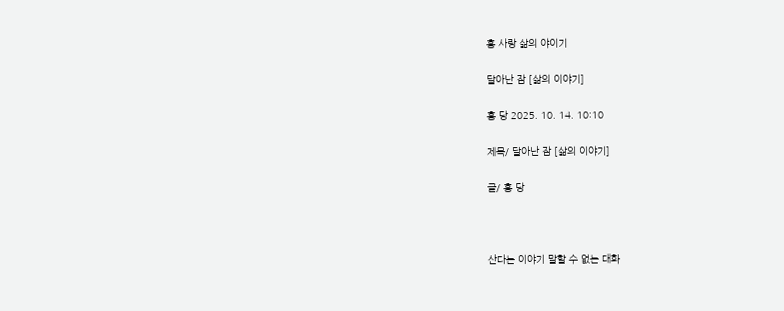홍 사랑 삶의 야이기

달아난 잠 [삶의 이야기]

홍 당 2025. 10. 14. 10:10

제목/ 달아난 잠 [삶의 이야기]

글/ 홍 당



산다는 이야기 말할 수 없는 대화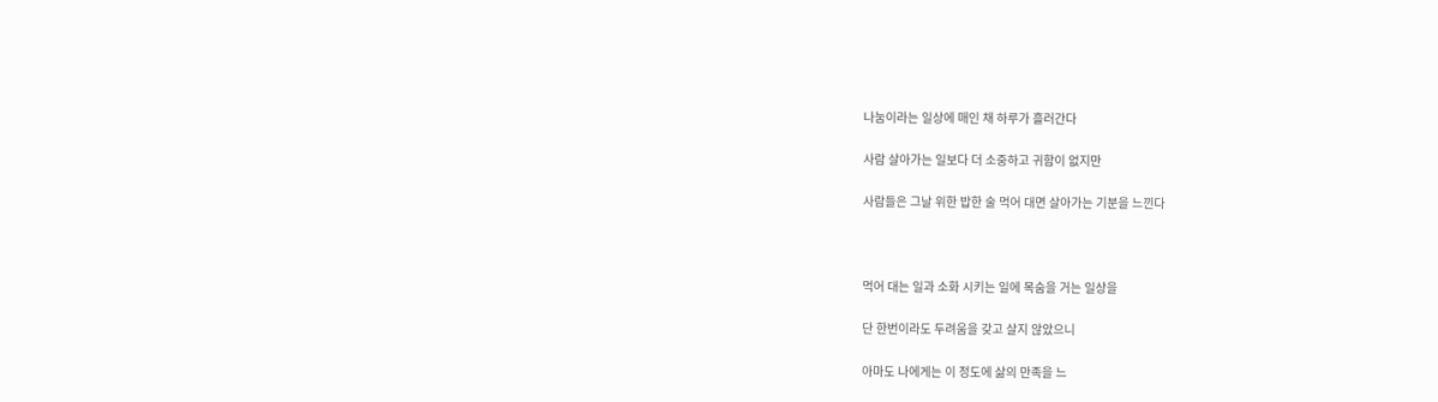나눔이라는 일상에 매인 채 하루가 흘러간다

사람 살아가는 일보다 더 소중하고 귀함이 없지만

사람들은 그날 위한 밥한 술 먹어 대면 살아가는 기분을 느낀다



먹어 대는 일과 소화 시키는 일에 목숨을 거는 일상을

단 한번이라도 두려움을 갖고 살지 않았으니

아마도 나에게는 이 정도에 삶의 만족을 느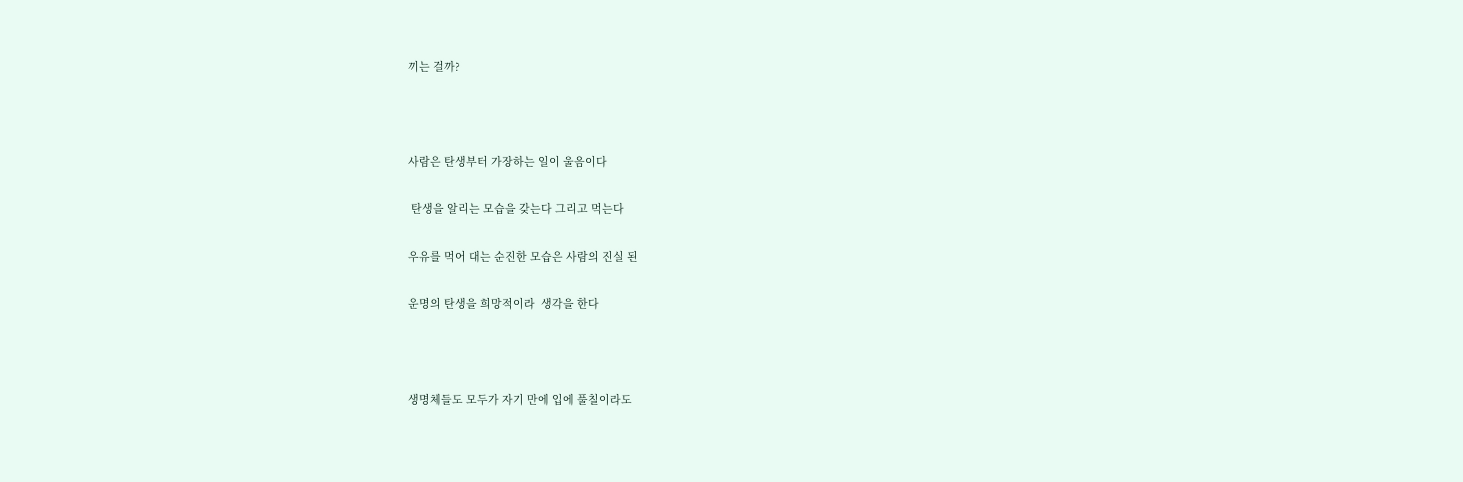끼는 걸까?



사람은 탄생부터 가장하는 일이 울음이다

 탄생을 알리는 모습을 갖는다 그리고 먹는다

우유를 먹어 대는 순진한 모습은 사람의 진실 된

운명의 탄생을 희망적이라  생각을 한다



생명체들도 모두가 자기 만에 입에 풀칠이라도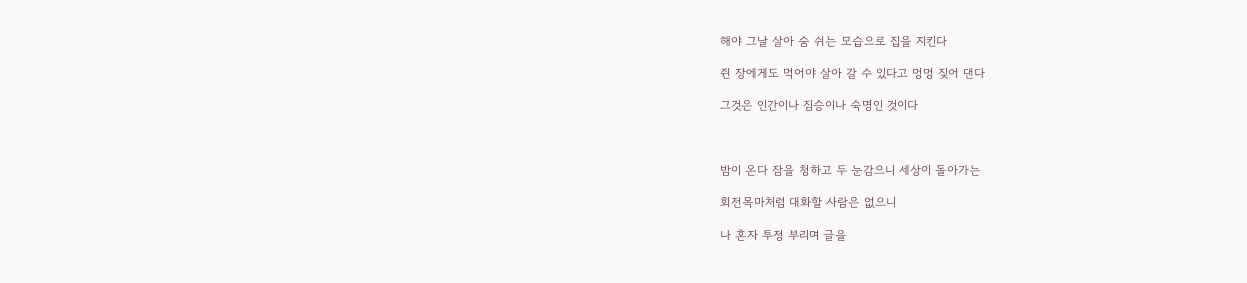해야 그날 살아 숨 쉬는 모습으로 집을 지킨다

쥔 장에게도 먹어야 살아 갈 수 있다고 멍멍 짖어 댄다

그것은 인간이나 짐승이나 숙명인 것이다



밤이 온다 잠을 청하고 두 눈감으니 세상이 돌아가는

회전목마처럼 대화할 사람은 없으니

나 혼자 투정 부리며 글을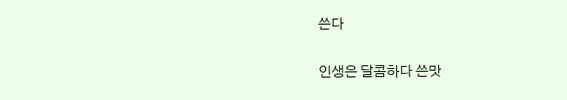쓴다

인생은 달콤하다 쓴맛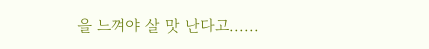을 느껴야 살 맛 난다고......